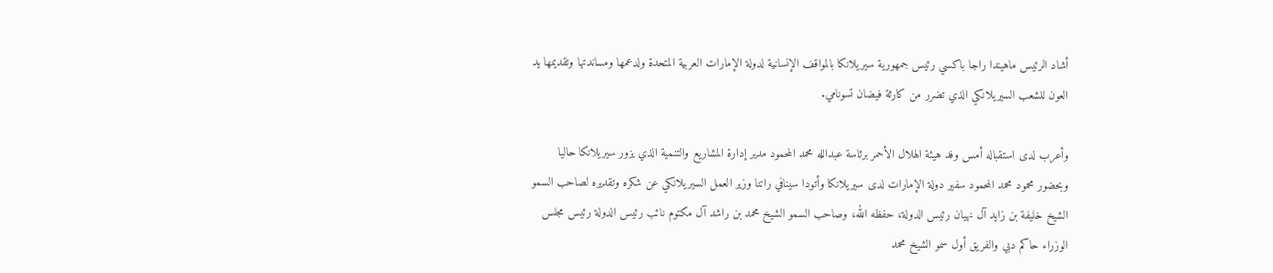أشاد الرئيس ماهيندا راجا باكسي رئيس جمهورية سيريلانكا بالمواقف الإنسانية لدولة الإمارات العربية المتحدة ولدعمها ومساندتها وتقديمها يد العون للشعب السيريلانكي الذي تضرر من كارثة فيضان تسونامي.

وأعرب لدى استقباله أمس وفد هيئة الهلال الأحمر برئاسة عبدالله محمد المحمود مدير إدارة المشاريع والتنمية الذي يزور سيريلانكا حاليا وبحضور محمود محمد المحمود سفير دولة الإمارات لدى سيريلانكا وأتودا سينافي راتنا وزير العمل السيريلانكي عن شكره وتقديره لصاحب السمو الشيخ خليفة بن زايد آل نهيان رئيس الدولة، حفظه الله، وصاحب السمو الشيخ محمد بن راشد آل مكتوم نائب رئيس الدولة رئيس مجلس الوزراء حاكم دبي والفريق أول سمو الشيخ محمد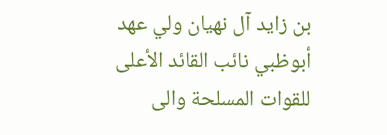بن زايد آل نهيان ولي عهد أبوظبي نائب القائد الأعلى للقوات المسلحة والى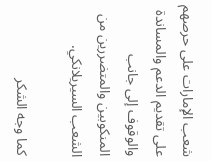شعب الإمارات على حرصهم على تقديم الدعم والمساندة والوقوف إلى جانب المنكوبين والمتضررين من الشعب السيريلانكي.

كما وجه الشكر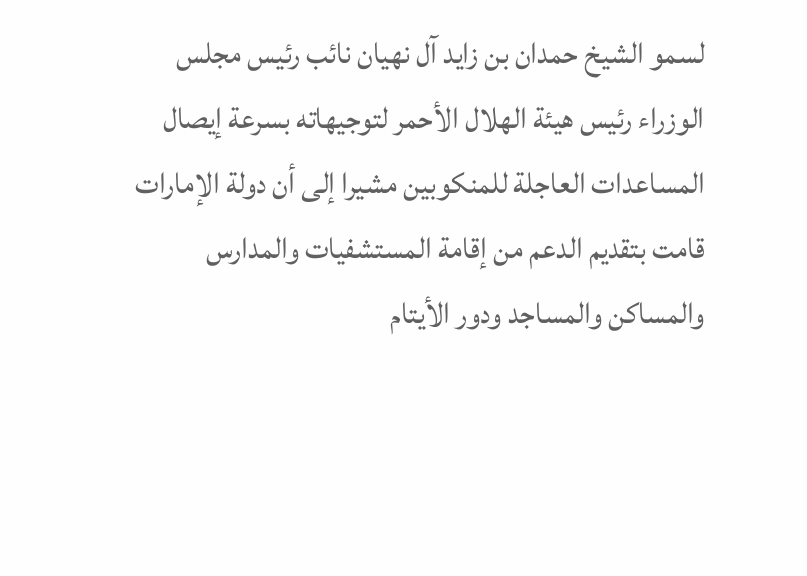لسمو الشيخ حمدان بن زايد آل نهيان نائب رئيس مجلس الوزراء رئيس هيئة الهلال الأحمر لتوجيهاته بسرعة إيصال المساعدات العاجلة للمنكوبين مشيرا إلى أن دولة الإمارات قامت بتقديم الدعم من إقامة المستشفيات والمدارس والمساكن والمساجد ودور الأيتام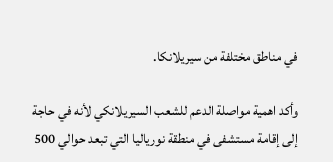في مناطق مختلفة من سيريلانكا.

وأكد اهمية مواصلة الدعم للشعب السيريلانكي لأنه في حاجة إلى إقامة مستشفى في منطقة نورياليا التي تبعد حوالي 500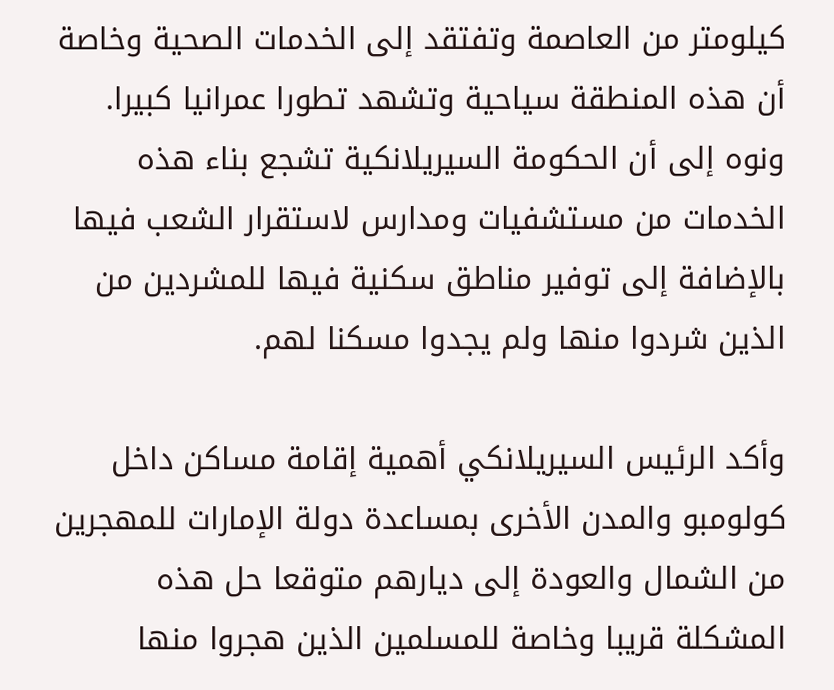كيلومتر من العاصمة وتفتقد إلى الخدمات الصحية وخاصة أن هذه المنطقة سياحية وتشهد تطورا عمرانيا كبيرا. ونوه إلى أن الحكومة السيريلانكية تشجع بناء هذه الخدمات من مستشفيات ومدارس لاستقرار الشعب فيها بالإضافة إلى توفير مناطق سكنية فيها للمشردين من الذين شردوا منها ولم يجدوا مسكنا لهم.

وأكد الرئيس السيريلانكي أهمية إقامة مساكن داخل كولومبو والمدن الأخرى بمساعدة دولة الإمارات للمهجرين من الشمال والعودة إلى ديارهم متوقعا حل هذه المشكلة قريبا وخاصة للمسلمين الذين هجروا منها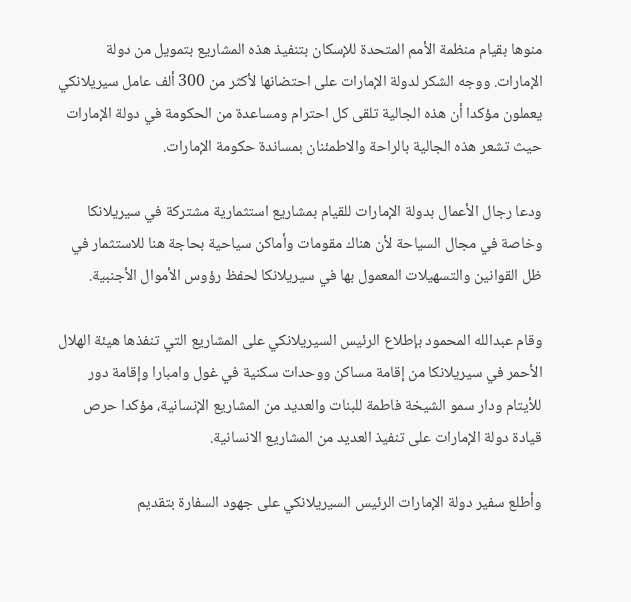منوها بقيام منظمة الأمم المتحدة للإسكان بتنفيذ هذه المشاريع بتمويل من دولة الإمارات. ووجه الشكر لدولة الإمارات على احتضانها لأكثر من 300 ألف عامل سيريلانكي يعملون مؤكدا أن هذه الجالية تلقى كل احترام ومساعدة من الحكومة في دولة الإمارات حيث تشعر هذه الجالية بالراحة والاطمئنان بمساندة حكومة الإمارات.

ودعا رجال الأعمال بدولة الإمارات للقيام بمشاريع استثمارية مشتركة في سيريلانكا وخاصة في مجال السياحة لأن هناك مقومات وأماكن سياحية بحاجة هنا للاستثمار في ظل القوانين والتسهيلات المعمول بها في سيريلانكا لحفظ رؤوس الأموال الأجنبية.

وقام عبدالله المحمود بإطلاع الرئيس السيريلانكي على المشاريع التي تنفذها هيئة الهلال الأحمر في سيريلانكا من إقامة مساكن ووحدات سكنية في غول وامبارا وإقامة دور للأيتام ودار سمو الشيخة فاطمة للبنات والعديد من المشاريع الإنسانية، مؤكدا حرص قيادة دولة الإمارات على تنفيذ العديد من المشاريع الانسانية.

وأطلع سفير دولة الإمارات الرئيس السيريلانكي على جهود السفارة بتقديم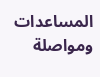المساعدات ومواصلة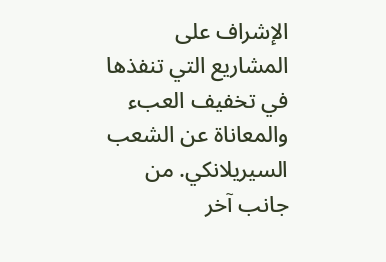الإشراف على المشاريع التي تنفذها في تخفيف العبء والمعاناة عن الشعب السيريلانكي. من جانب آخر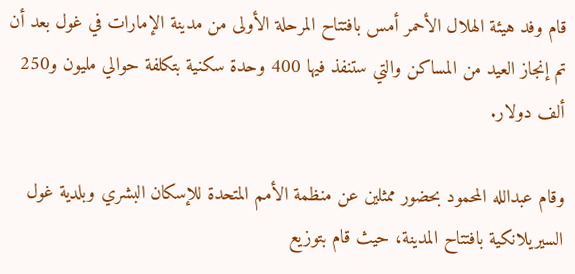قام وفد هيئة الهلال الأحمر أمس بافتتاح المرحلة الأولى من مدينة الإمارات في غول بعد أن تم إنجاز العيد من المساكن والتي ستنفذ فيها 400 وحدة سكنية بتكلفة حوالي مليون و250 ألف دولار.

وقام عبدالله المحمود بحضور ممثلين عن منظمة الأمم المتحدة للإسكان البشري وبلدية غول السيريلانكية بافتتاح المدينة، حيث قام بتوزيع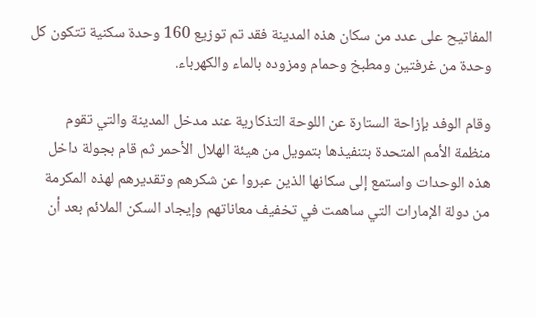المفاتيح على عدد من سكان هذه المدينة فقد تم توزيع 160 وحدة سكنية تتكون كل وحدة من غرفتين ومطبخ وحمام ومزوده بالماء والكهرباء.

وقام الوفد بإزاحة الستارة عن اللوحة التذكارية عند مدخل المدينة والتي تقوم منظمة الأمم المتحدة بتنفيذها بتمويل من هيئة الهلال الأحمر ثم قام بجولة داخل هذه الوحدات واستمع إلى سكانها الذين عبروا عن شكرهم وتقديرهم لهذه المكرمة من دولة الإمارات التي ساهمت في تخفيف معاناتهم وإيجاد السكن الملائم بعد أن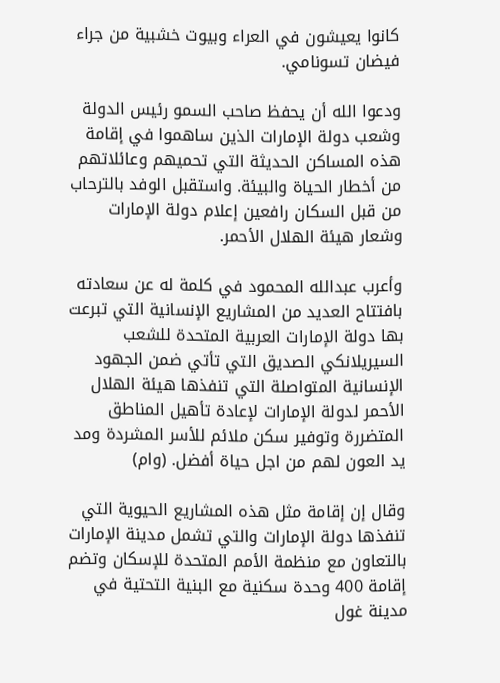كانوا يعيشون في العراء وبيوت خشبية من جراء فيضان تسونامي.

ودعوا الله أن يحفظ صاحب السمو رئيس الدولة وشعب دولة الإمارات الذين ساهموا في إقامة هذه المساكن الحديثة التي تحميهم وعائلاتهم من أخطار الحياة والبيئة. واستقبل الوفد بالترحاب من قبل السكان رافعين إعلام دولة الإمارات وشعار هيئة الهلال الأحمر.

وأعرب عبدالله المحمود في كلمة له عن سعادته بافتتاح العديد من المشاريع الإنسانية التي تبرعت بها دولة الإمارات العربية المتحدة للشعب السيريلانكي الصديق التي تأتي ضمن الجهود الإنسانية المتواصلة التي تنفذها هيئة الهلال الأحمر لدولة الإمارات لإعادة تأهيل المناطق المتضررة وتوفير سكن ملائم للأسر المشردة ومد يد العون لهم من اجل حياة أفضل. (وام)

وقال إن إقامة مثل هذه المشاريع الحيوية التي تنفذها دولة الإمارات والتي تشمل مدينة الإمارات بالتعاون مع منظمة الأمم المتحدة للإسكان وتضم إقامة 400 وحدة سكنية مع البنية التحتية في مدينة غول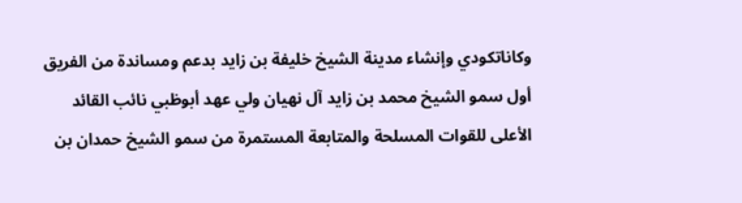وكاناتكودي وإنشاء مدينة الشيخ خليفة بن زايد بدعم ومساندة من الفريق أول سمو الشيخ محمد بن زايد آل نهيان ولي عهد أبوظبي نائب القائد الأعلى للقوات المسلحة والمتابعة المستمرة من سمو الشيخ حمدان بن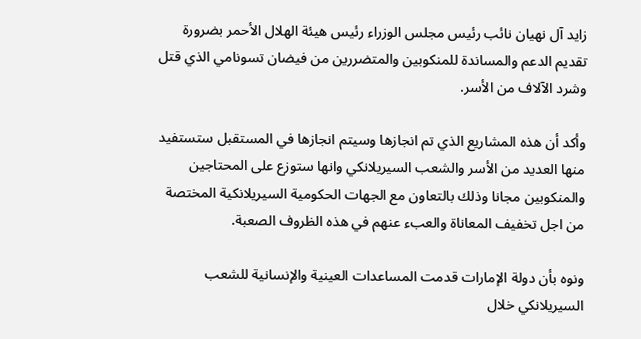زايد آل نهيان نائب رئيس مجلس الوزراء رئيس هيئة الهلال الأحمر بضرورة تقديم الدعم والمساندة للمنكوبين والمتضررين من فيضان تسونامي الذي قتل وشرد الآلاف من الأسر.

وأكد أن هذه المشاريع الذي تم انجازها وسيتم انجازها في المستقبل ستستفيد منها العديد من الأسر والشعب السيريلانكي وانها ستوزع على المحتاجين والمنكوبين مجانا وذلك بالتعاون مع الجهات الحكومية السيريلانكية المختصة من اجل تخفيف المعاناة والعبء عنهم في هذه الظروف الصعبة.

ونوه بأن دولة الإمارات قدمت المساعدات العينية والإنسانية للشعب السيريلانكي خلال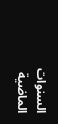السنوات الماضية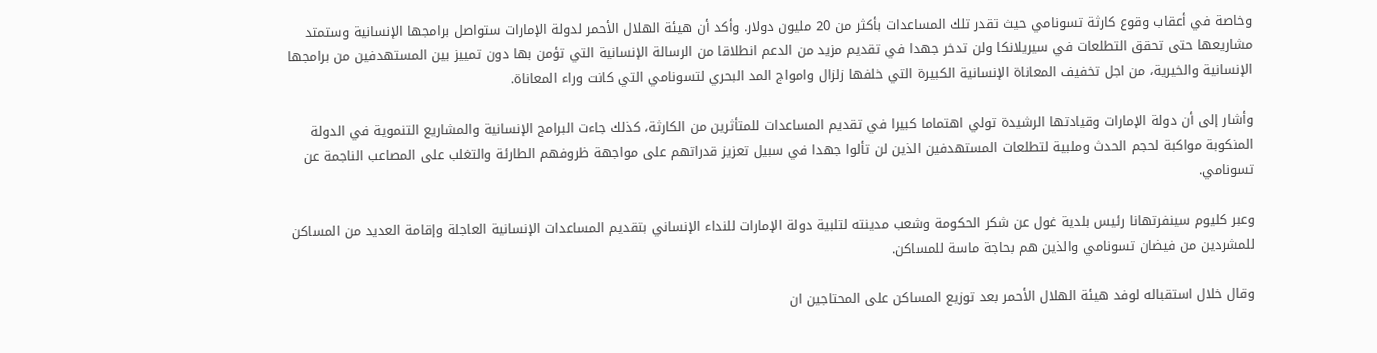وخاصة في أعقاب وقوع كارثة تسونامي حيث تقدر تلك المساعدات بأكثر من 20 مليون دولار. وأكد أن هيئة الهلال الأحمر لدولة الإمارات ستواصل برامجها الإنسانية وستمتد مشاريعها حتى تحقق التطلعات في سيريلانكا ولن تدخر جهدا في تقديم مزيد من الدعم انطلاقا من الرسالة الإنسانية التي تؤمن بها دون تمييز بين المستهدفين من برامجها الإنسانية والخيرية، من اجل تخفيف المعاناة الإنسانية الكبيرة التي خلفها زلزال وامواج المد البحري لتسونامي التي كانت وراء المعاناة.

وأشار إلى أن دولة الإمارات وقيادتها الرشيدة تولي اهتماما كبيرا في تقديم المساعدات للمتأثرين من الكارثة، كذلك جاءت البرامج الإنسانية والمشاريع التنموية في الدولة المنكوبة مواكبة لحجم الحدث وملبية لتطلعات المستهدفين الذين لن تألوا جهدا في سبيل تعزيز قدراتهم على مواجهة ظروفهم الطارئة والتغلب على المصاعب الناجمة عن تسونامي.

وعبر كليوم سينفرتهانا رئيس بلدية غول عن شكر الحكومة وشعب مدينته لتلبية دولة الإمارات للنداء الإنساني بتقديم المساعدات الإنسانية العاجلة وإقامة العديد من المساكن للمشردين من فيضان تسونامي والذين هم بحاجة ماسة للمساكن.

وقال خلال استقباله لوفد هيئة الهلال الأحمر بعد توزيع المساكن على المحتاجين ان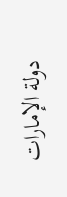دولة الإمارات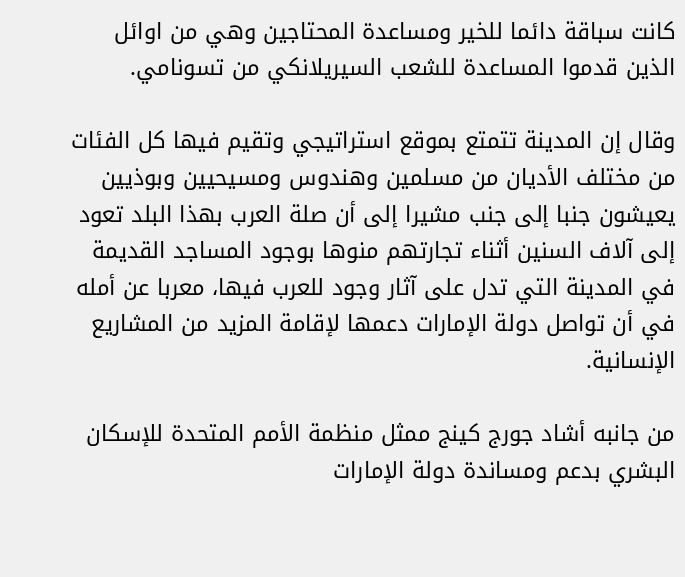كانت سباقة دائما للخير ومساعدة المحتاجين وهي من اوائل الذين قدموا المساعدة للشعب السيريلانكي من تسونامي.

وقال إن المدينة تتمتع بموقع استراتيجي وتقيم فيها كل الفئات من مختلف الأديان من مسلمين وهندوس ومسيحيين وبوذيين يعيشون جنبا إلى جنب مشيرا إلى أن صلة العرب بهذا البلد تعود إلى آلاف السنين أثناء تجارتهم منوها بوجود المساجد القديمة في المدينة التي تدل على آثار وجود للعرب فيها، معربا عن أمله في أن تواصل دولة الإمارات دعمها لإقامة المزيد من المشاريع الإنسانية.

من جانبه أشاد جورج كينج ممثل منظمة الأمم المتحدة للإسكان البشري بدعم ومساندة دولة الإمارات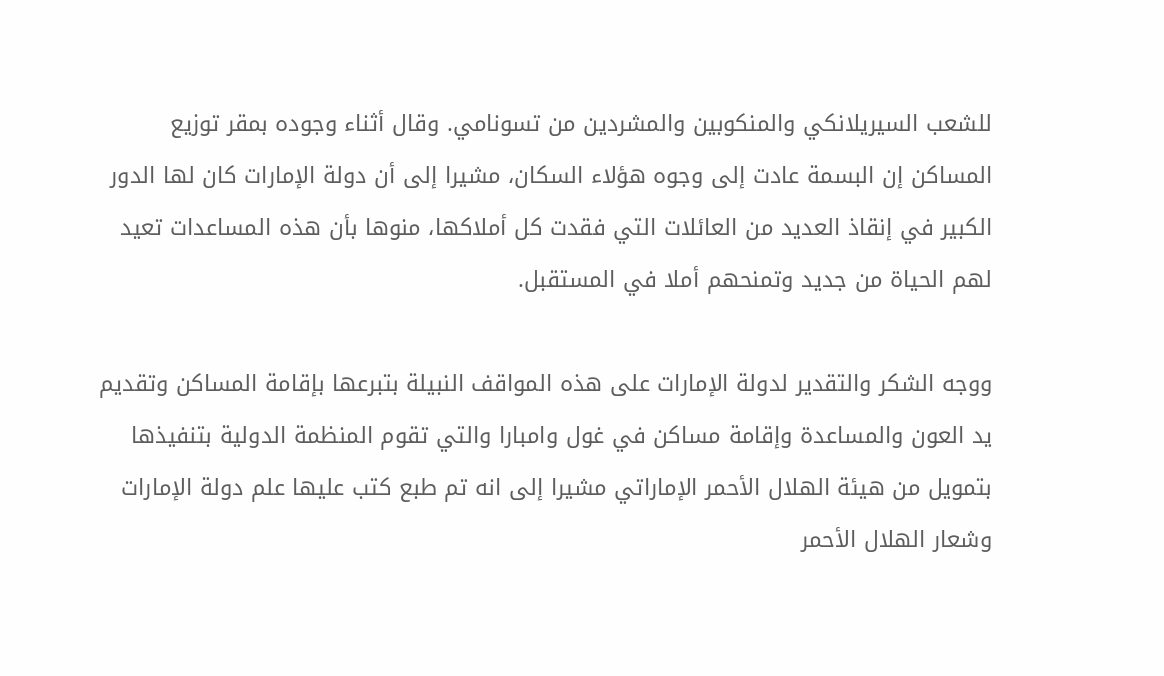للشعب السيريلانكي والمنكوبين والمشردين من تسونامي. وقال أثناء وجوده بمقر توزيع المساكن إن البسمة عادت إلى وجوه هؤلاء السكان، مشيرا إلى أن دولة الإمارات كان لها الدور الكبير في إنقاذ العديد من العائلات التي فقدت كل أملاكها، منوها بأن هذه المساعدات تعيد لهم الحياة من جديد وتمنحهم أملا في المستقبل.

ووجه الشكر والتقدير لدولة الإمارات على هذه المواقف النبيلة بتبرعها بإقامة المساكن وتقديم يد العون والمساعدة وإقامة مساكن في غول وامبارا والتي تقوم المنظمة الدولية بتنفيذها بتمويل من هيئة الهلال الأحمر الإماراتي مشيرا إلى انه تم طبع كتب عليها علم دولة الإمارات وشعار الهلال الأحمر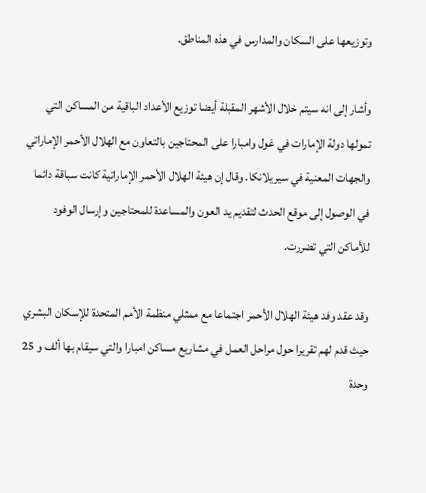وتوزيعها على السكان والمدارس في هذه المناطق.

وأشار إلى انه سيتم خلال الأشهر المقبلة أيضا توزيع الأعداد الباقية من المساكن التي تمولها دولة الإمارات في غول وامبارا على المحتاجين بالتعاون مع الهلال الأحمر الإماراتي والجهات المعنية في سيريلانكا. وقال إن هيئة الهلال الأحمر الإماراتية كانت سباقة دائما في الوصول إلى موقع الحدث لتقديم يد العون والمساعدة للمحتاجين وإرسال الوفود للأماكن التي تضررت.

وقد عقد وفد هيئة الهلال الأحمر اجتماعا مع ممثلي منظمة الأمم المتحدة للإسكان البشري حيث قدم لهم تقريرا حول مراحل العمل في مشاريع مساكن امبارا والتي سيقام بها ألف و 25 وحدة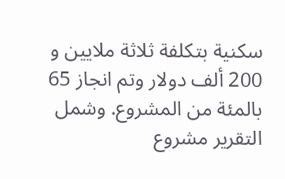سكنية بتكلفة ثلاثة ملايين و 200 ألف دولار وتم انجاز 65 بالمئة من المشروع. وشمل التقرير مشروع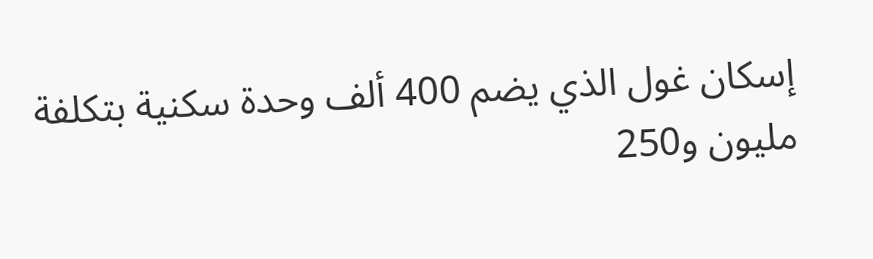إسكان غول الذي يضم 400 ألف وحدة سكنية بتكلفة مليون و250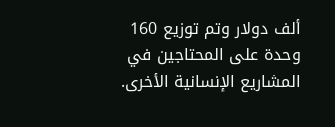ألف دولار وتم توزيع 160 وحدة على المحتاجين في المشاريع الإنسانية الأخرى.